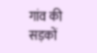गांव की सड़कों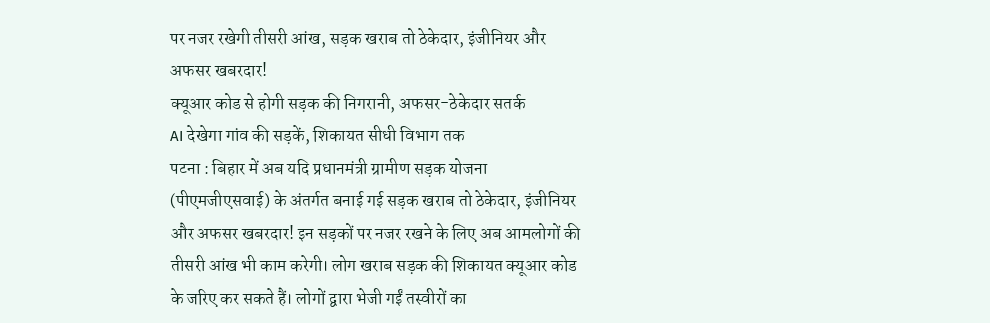पर नजर रखेगी तीसरी आंख, सड़क खराब तो ठेकेदार, इंजीनियर और अफसर खबरदार!
क्यूआर कोड से होगी सड़क की निगरानी, अफसर-ठेकेदार सतर्क
AI देखेगा गांव की सड़कें, शिकायत सीधी विभाग तक
पटना : बिहार में अब यदि प्रधानमंत्री ग्रामीण सड़क योजना (पीएमजीएसवाई) के अंतर्गत बनाई गई सड़क खराब तो ठेकेदार, इंजीनियर और अफसर खबरदार! इन सड़कों पर नजर रखने के लिए अब आमलोगों की तीसरी आंख भी काम करेगी। लोग खराब सड़क की शिकायत क्यूआर कोड के जरिए कर सकते हैं। लोगों द्वारा भेजी गईं तस्वीरों का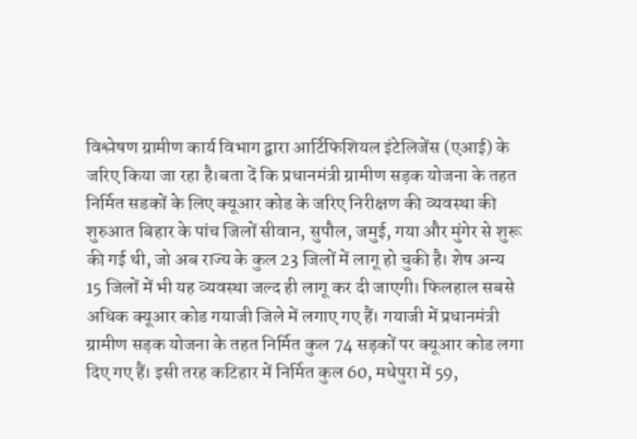विश्लेषण ग्रामीण कार्य विभाग द्वारा आर्टिफिशियल इंटेलिजेंस (एआई) के जरिए किया जा रहा है।बता दें कि प्रधानमंत्री ग्रामीण सड़क योजना के तहत निर्मित सडकों के लिए क्यूआर कोड के जरिए निरीक्षण की व्यवस्था की शुरुआत बिहार के पांच जिलों सीवान, सुपौल, जमुई, गया और मुंगेर से शुरू की गई थी, जो अब राज्य के कुल 23 जिलों में लागू हो चुकी है। शेष अन्य 15 जिलों में भी यह व्यवस्था जल्द ही लागू कर दी जाएगी। फिलहाल सबसे अधिक क्यूआर कोड गयाजी जिले में लगाए गए हैं। गयाजी में प्रधानमंत्री ग्रामीण सड़क योजना के तहत निर्मित कुल 74 सड़कों पर क्यूआर कोड लगा दिए गए हैं। इसी तरह कटिहार में निर्मित कुल 60, मधेपुरा में 59,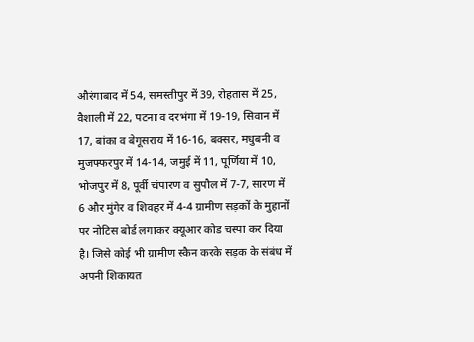औरंगाबाद में 54, समस्तीपुर में 39, रोहतास में 25, वैशाली में 22, पटना व दरभंगा में 19-19, सिवान में 17, बांका व बेगूसराय में 16-16, बक्सर, मधुबनी व मुजफ्फरपुर में 14-14, जमुई में 11, पूर्णिया में 10, भोजपुर में 8, पूर्वी चंपारण व सुपौल में 7-7, सारण में 6 और मुंगेर व शिवहर में 4-4 ग्रामीण सड़कों के मुहानों पर नोटिस बोर्ड लगाकर क्यूआर कोड चस्पा कर दिया है। जिसे कोई भी ग्रामीण स्कैन करके सड़क के संबंध में अपनी शिकायत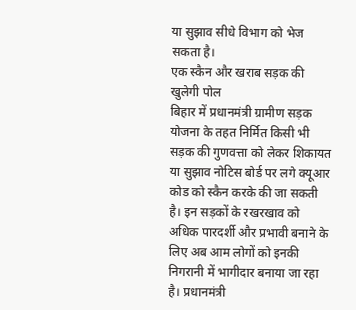या सुझाव सीधे विभाग को भेज सकता है।
एक स्कैन और खराब सड़क की खुलेगी पोल
बिहार में प्रधानमंत्री ग्रामीण सड़क योजना के तहत निर्मित किसी भी सड़क की गुणवत्ता को लेकर शिकायत या सुझाव नोटिस बोर्ड पर लगे क्यूआर कोड को स्कैन करके की जा सकती है। इन सड़कों के रखरखाव को अधिक पारदर्शी और प्रभावी बनाने के लिए अब आम लोगों को इनकी निगरानी में भागीदार बनाया जा रहा है। प्रधानमंत्री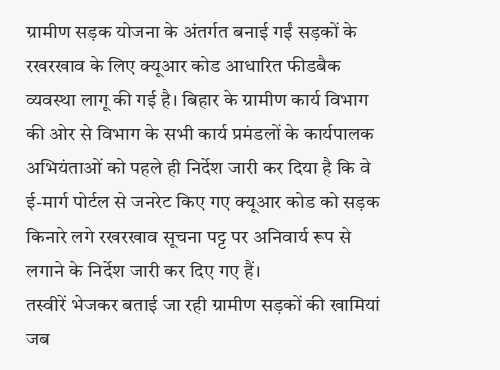ग्रामीण सड़क योजना के अंतर्गत बनाई गईं सड़कों के रखरखाव के लिए क्यूआर कोड आधारित फीडबैक व्यवस्था लागू की गई है। बिहार के ग्रामीण कार्य विभाग की ओर से विभाग के सभी कार्य प्रमंडलों के कार्यपालक अभियंताओं को पहले ही निर्देश जारी कर दिया है कि वे ई-मार्ग पोर्टल से जनरेट किए गए क्यूआर कोड को सड़क किनारे लगे रखरखाव सूचना पट्ट पर अनिवार्य रूप से लगाने के निर्देश जारी कर दिए गए हैं।
तस्वीरें भेजकर बताई जा रही ग्रामीण सड़कों की खामियां
जब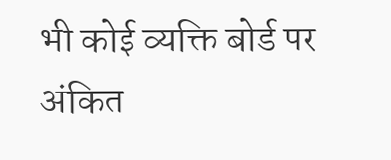भी कोई व्यक्ति बोर्ड पर अंकित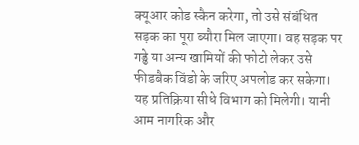क्यूआर कोड स्कैन करेगा, तो उसे संबंधित सड़क का पूरा ब्यौरा मिल जाएगा। वह सड़क पर गड्ढे या अन्य खामियों की फोटो लेकर उसे फीडबैक विंडो के जरिए अपलोड कर सकेगा। यह प्रतिक्रिया सीधे विभाग को मिलेगी। यानी आम नागरिक और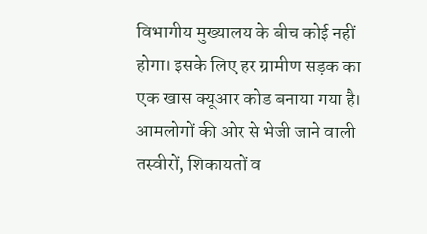विभागीय मुख्यालय के बीच कोई नहीं होगा। इसके लिए हर ग्रामीण सड़क का एक खास क्यूआर कोड बनाया गया है। आमलोगों की ओर से भेजी जाने वाली तस्वीरों, शिकायतों व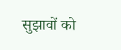सुझावों को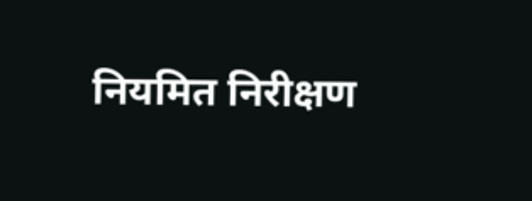नियमित निरीक्षण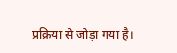प्रक्रिया से जोड़ा गया है।